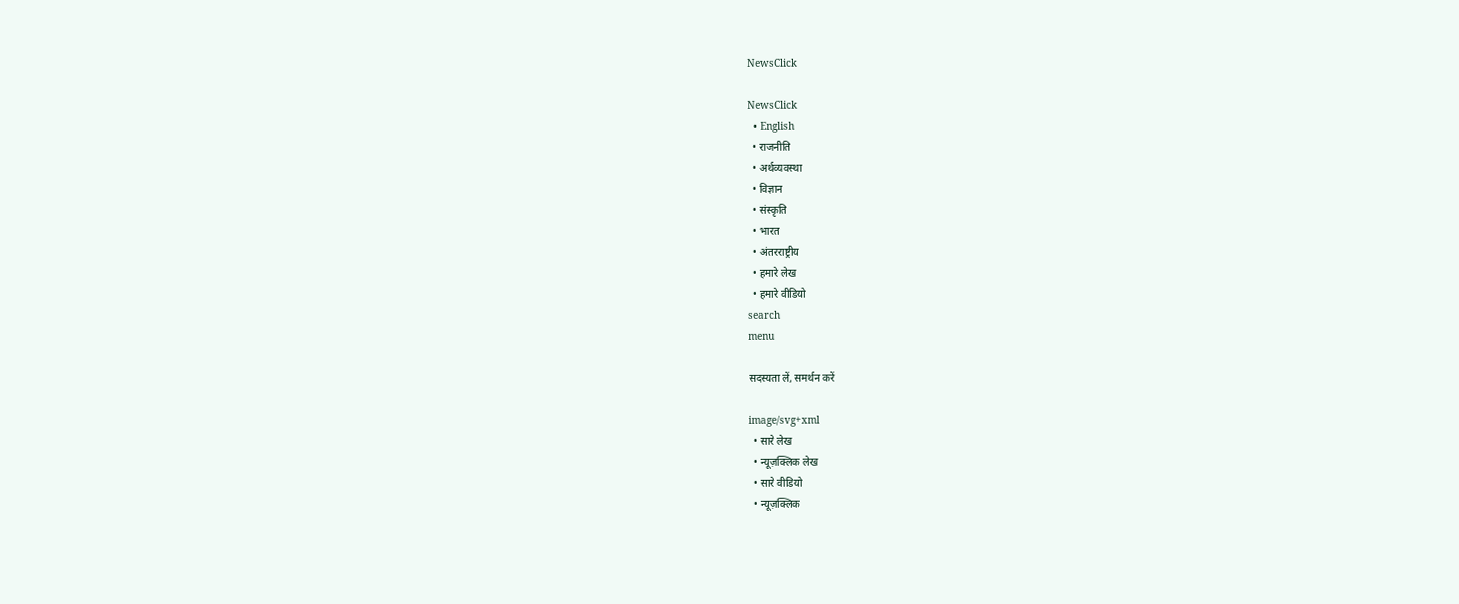NewsClick

NewsClick
  • English
  • राजनीति
  • अर्थव्यवस्था
  • विज्ञान
  • संस्कृति
  • भारत
  • अंतरराष्ट्रीय
  • हमारे लेख
  • हमारे वीडियो
search
menu

सदस्यता लें, समर्थन करें

image/svg+xml
  • सारे लेख
  • न्यूज़क्लिक लेख
  • सारे वीडियो
  • न्यूज़क्लिक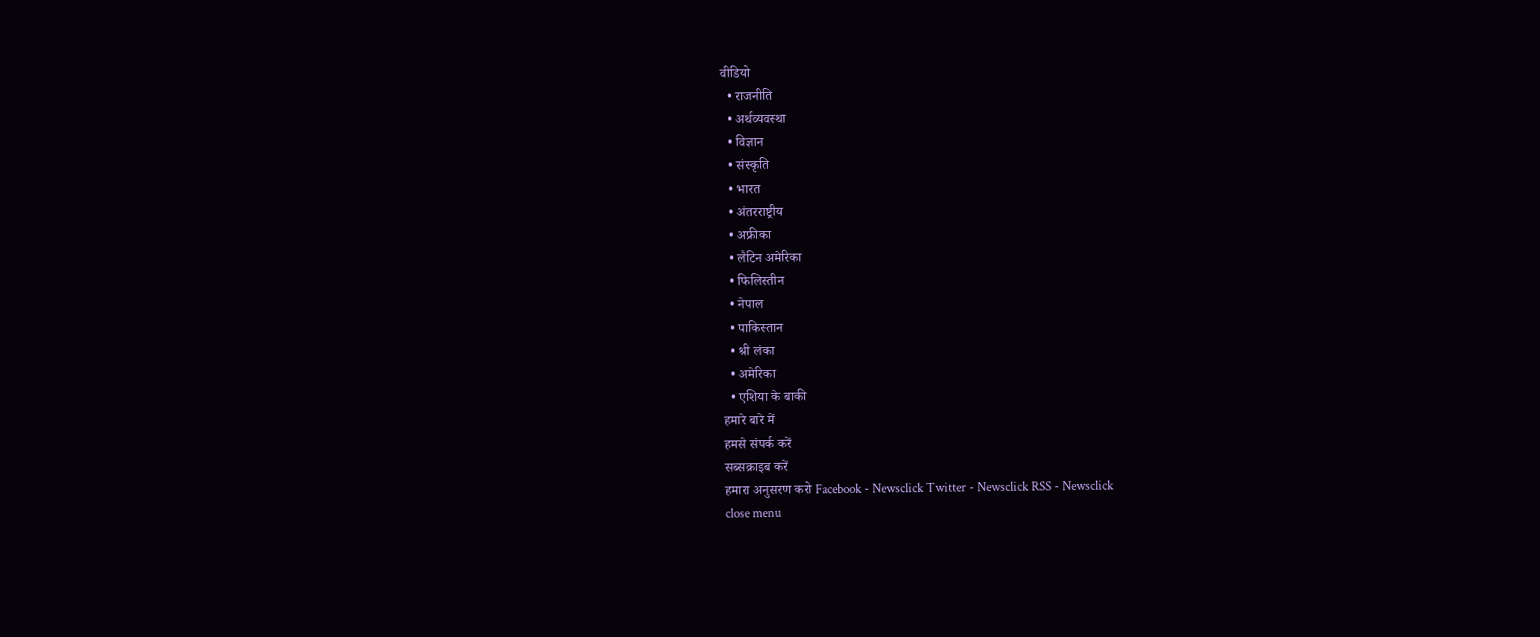वीडियो
  • राजनीति
  • अर्थव्यवस्था
  • विज्ञान
  • संस्कृति
  • भारत
  • अंतरराष्ट्रीय
  • अफ्रीका
  • लैटिन अमेरिका
  • फिलिस्तीन
  • नेपाल
  • पाकिस्तान
  • श्री लंका
  • अमेरिका
  • एशिया के बाकी
हमारे बारे में
हमसे संपर्क करें
सब्सक्राइब करें
हमारा अनुसरण करो Facebook - Newsclick Twitter - Newsclick RSS - Newsclick
close menu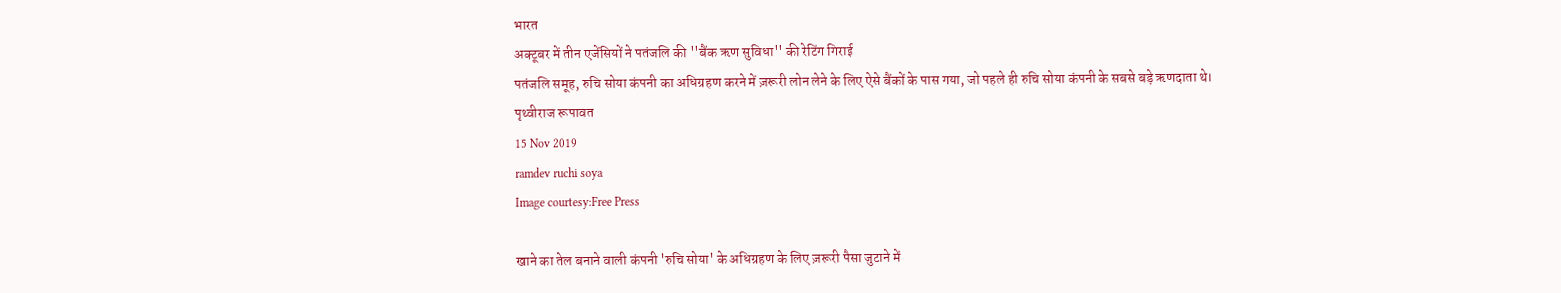भारत
अक्टूबर में तीन एजेंसियों ने पतंजलि की ''बैंक ऋण सुविधा'' की रेटिंग गिराई
पतंजलि समूह, रुचि सोया कंपनी का अधिग्रहण करने में ज़रूरी लोन लेने के लिए ऐसे बैंकों के पास गया, जो पहले ही रुचि सोया कंपनी के सबसे बड़े ऋणदाता थे।
पृथ्वीराज रूपावत
15 Nov 2019
ramdev ruchi soya
Image courtesy:Free Press

खाने का तेल बनाने वाली कंपनी 'रुचि सोया' के अधिग्रहण के लिए ज़रूरी पैसा जुटाने में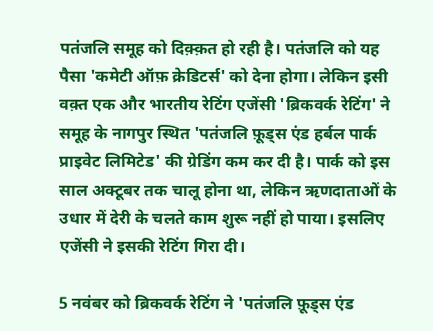पतंजलि समूह को दिक़्क़त हो रही है। पतंजलि को यह पैसा 'कमेटी ऑफ़ क्रेडिटर्स' को देना होगा। लेकिन इसी वक़्त एक और भारतीय रेटिंग एजेंसी 'ब्रिकवर्क रेटिंग' ने समूह के नागपुर स्थित 'पतंजलि फ़ूड्स एंड हर्बल पार्क प्राइवेट लिमिटेड' की ग्रेडिंग कम कर दी है। पार्क को इस साल अक्टूबर तक चालू होना था, लेकिन ऋणदाताओं के उधार में देरी के चलते काम शुरू नहीं हो पाया। इसलिए एजेंसी ने इसकी रेटिंग गिरा दी।

5 नवंबर को ब्रिकवर्क रेटिंग ने 'पतंजलि फ़ूड्स एंड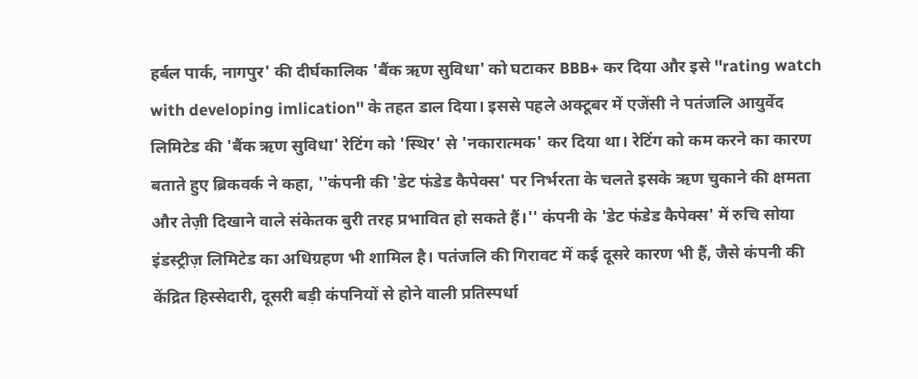हर्बल पार्क, नागपुर' की दीर्घकालिक 'बैंक ऋण सुविधा' को घटाकर BBB+ कर दिया और इसे ''rating watch with developing imlication'' के तहत डाल दिया। इससे पहले अक्टूबर में एजेंसी ने पतंजलि आयुर्वेद लिमिटेड की 'बैंक ऋण सुविधा' रेटिंग को 'स्थिर' से 'नकारात्मक' कर दिया था। रेटिंग को कम करने का कारण बताते हुए ब्रिकवर्क ने कहा, ''कंपनी की 'डेट फंडेड कैपेक्स' पर निर्भरता के चलते इसके ऋण चुकाने की क्षमता और तेज़ी दिखाने वाले संकेतक बुरी तरह प्रभावित हो सकते हैं।'' कंपनी के 'डेट फंडेड कैपेक्स' में रुचि सोया इंडस्ट्रीज़ लिमिटेड का अधिग्रहण भी शामिल है। पतंजलि की गिरावट में कई दूसरे कारण भी हैं, जैसे कंपनी की केंद्रित हिस्सेदारी, दूसरी बड़ी कंपनियों से होने वाली प्रतिस्पर्धा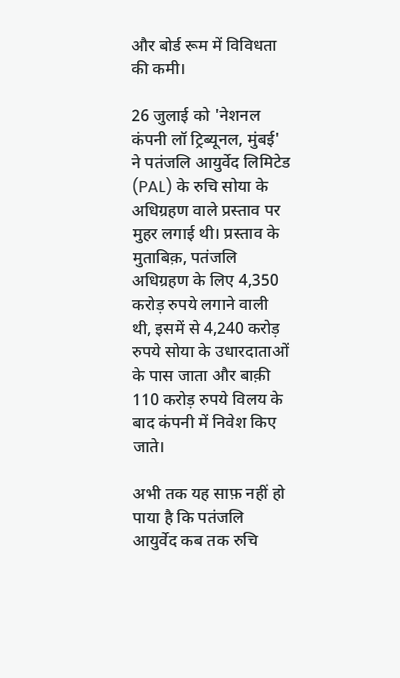और बोर्ड रूम में विविधता की कमी।

26 जुलाई को 'नेशनल कंपनी लॉ ट्रिब्यूनल, मुंबई' ने पतंजलि आयुर्वेद लिमिटेड (PAL) के रुचि सोया के अधिग्रहण वाले प्रस्ताव पर मुहर लगाई थी। प्रस्ताव के मुताबिक़, पतंजलि अधिग्रहण के लिए 4,350 करोड़ रुपये लगाने वाली थी, इसमें से 4,240 करोड़ रुपये सोया के उधारदाताओं के पास जाता और बाक़ी 110 करोड़ रुपये विलय के बाद कंपनी में निवेश किए जाते।

अभी तक यह साफ़ नहीं हो पाया है कि पतंजलि आयुर्वेद कब तक रुचि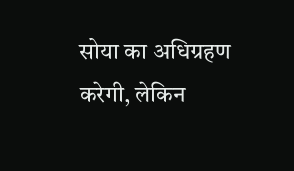सोया का अधिग्रहण करेगी, लेकिन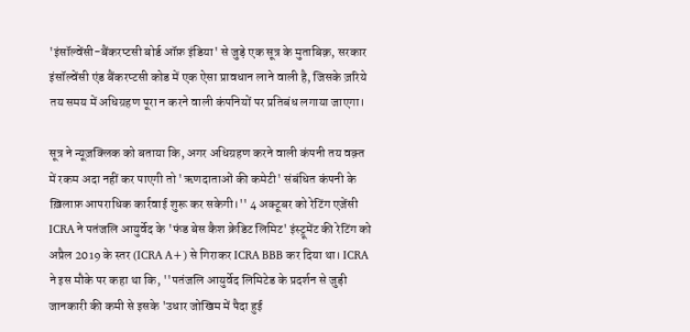'इंसॉल्वेंसी-बैंकरप्टसी बोर्ड ऑफ़ इंडिया' से जुड़े एक सूत्र के मुताबिक़, सरकार इंसॉल्वेंसी एंड बैंकरप्टसी कोड में एक ऐसा प्रावधान लाने वाली है, जिसके ज़रिये तय समय में अधिग्रहण पूरा न करने वाली कंपनियों पर प्रतिबंध लगाया जाएगा।

सूत्र ने न्यूज़क्लिक को बताया कि, अगर अधिग्रहण करने वाली कंपनी तय वक़्त में रकम अदा नहीं कर पाएगी तो 'ऋणदाताओं की कमेटी' संबंधित कंपनी के ख़िलाफ़ आपराधिक कार्रवाई शुरू कर सकेगी।'' 4 अक्टूबर को रेटिंग एजेंसी ICRA ने पतंजलि आयुर्वेद के 'फंड बेस कैश क्रेडिट लिमिट' इंस्ट्रूमेंट की रेटिंग को अप्रैल 2019 के स्तर (ICRA A+) से गिराकर ICRA BBB कर दिया था। ICRA ने इस मौके पर कहा था कि, ''पतंजलि आयुर्वेद लिमिटेड के प्रदर्शन से जुड़ी जानकारी की कमी से इसके 'उधार जोखिम में पैदा हुई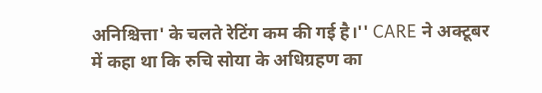अनिश्चित्ता' के चलते रेटिंग कम की गई है।'' CARE ने अक्टूबर में कहा था कि रुचि सोया के अधिग्रहण का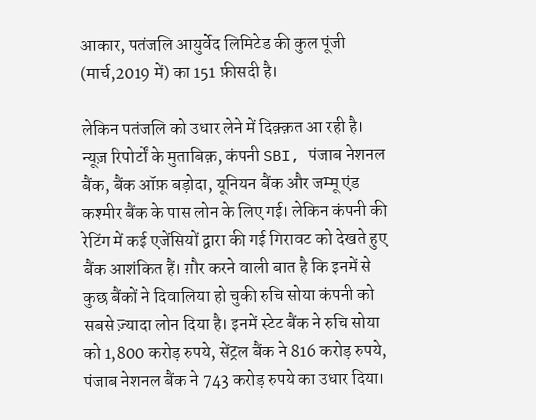आकार, पतंजलि आयुर्वेद लिमिटेड की कुल पूंजी (मार्च,2019 में) का 151 फ़ीसदी है।

लेकिन पतंजलि को उधार लेने में दिक़्क़त आ रही है। न्यूज़ रिपोर्टों के मुताबिक़, कंपनी SBI, पंजाब नेशनल बैंक, बैंक ऑफ़ बड़ोदा, यूनियन बैंक और जम्मू एंड कश्मीर बैंक के पास लोन के लिए गई। लेकिन कंपनी की रेटिंग में कई एजेंसियों द्वारा की गई गिरावट को देखते हुए बैंक आशंकित हैं। ग़ौर करने वाली बात है कि इनमें से कुछ बैंकों ने दिवालिया हो चुकी रुचि सोया कंपनी को सबसे ज़्यादा लोन दिया है। इनमें स्टेट बैंक ने रुचि सोया को 1,800 करोड़ रुपये, सेंट्रल बैंक ने 816 करोड़ रुपये, पंजाब नेशनल बैंक ने 743 करोड़ रुपये का उधार दिया।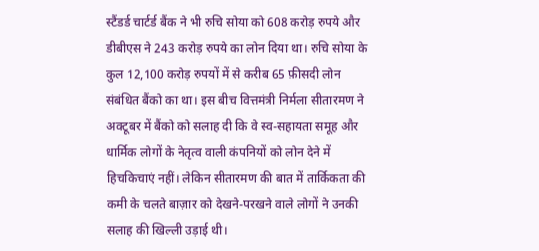स्टैंडर्ड चार्टर्ड बैंक ने भी रुचि सोया को 608 करोड़ रुपये और डीबीएस ने 243 करोड़ रुपये का लोन दिया था। रुचि सोया के कुल 12,100 करोड़ रुपयों में से करीब 65 फ़ीसदी लोन संबंधित बैंको का था। इस बीच वित्तमंत्री निर्मला सीतारमण ने अक्टूबर में बैंको को सलाह दी कि वे स्व-सहायता समूह और धार्मिक लोगों के नेतृत्व वाली कंपनियों को लोन देने में हिचकिचाएं नहीं। लेकिन सीतारमण की बात में तार्किकता की कमी के चलते बाज़ार को देखने-परखने वाले लोगों ने उनकी सलाह की खिल्ली उड़ाई थी।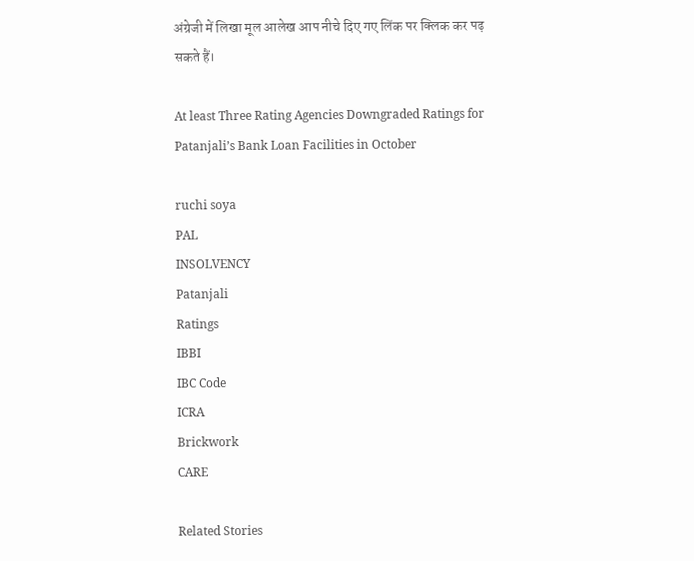अंग्रेजी में लिखा मूल आलेख आप नीचे दिए गए लिंक पर क्लिक कर पढ़ सकते हैं।

At least Three Rating Agencies Downgraded Ratings for Patanjali’s Bank Loan Facilities in October

ruchi soya
PAL
INSOLVENCY
Patanjali
Ratings
IBBI
IBC Code
ICRA
Brickwork
CARE

Related Stories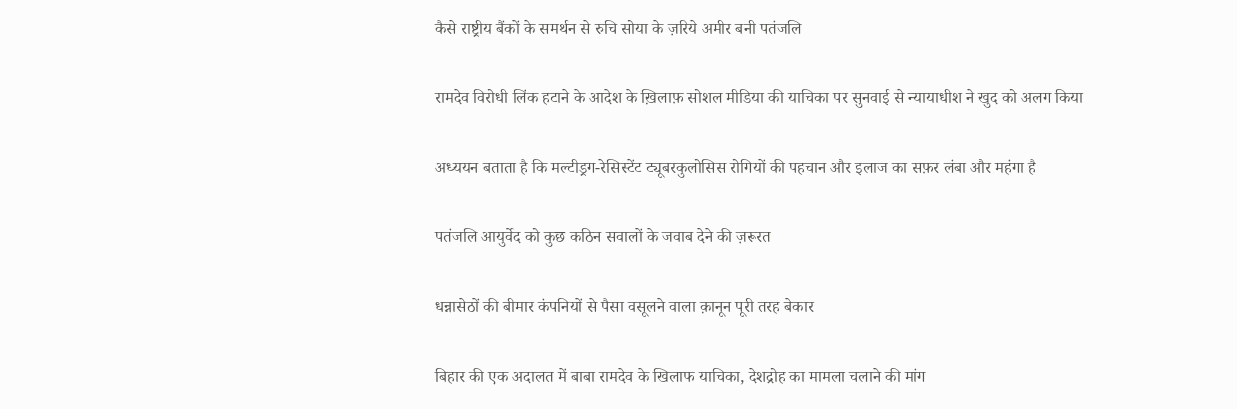कैसे राष्ट्रीय बैंकों के समर्थन से रुचि सोया के ज़रिये अमीर बनी पतंजलि

रामदेव विरोधी लिंक हटाने के आदेश के ख़िलाफ़ सोशल मीडिया की याचिका पर सुनवाई से न्यायाधीश ने खुद को अलग किया

अध्ययन बताता है कि मल्टीड्रग-रेसिस्टेंट ट्यूबरकुलोसिस रोगियों की पहचान और इलाज का सफ़र लंबा और महंगा है

पतंजलि आयुर्वेद को कुछ कठिन सवालों के जवाब देने की ज़रूरत

धन्नासेठों की बीमार कंपनियों से पैसा वसूलने वाला क़ानून पूरी तरह बेकार

बिहार की एक अदालत में बाबा रामदेव के खिलाफ याचिका, देशद्रोह का मामला चलाने की मांग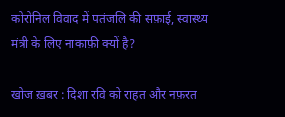कोरोनिल विवाद में पतंजलि की सफ़ाई, स्वास्थ्य मंत्री के लिए नाकाफ़ी क्यों है?

खोज ख़बर : दिशा रवि को राहत और नफ़रत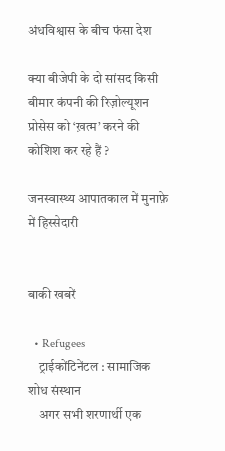अंधविश्वास के बीच फंसा देश

क्या बीजेपी के दो सांसद किसी बीमार कंपनी की रिज़ोल्यूशन प्रोसेस को ‘ख़त्म’ करने की कोशिश कर रहे हैं ?

जनस्वास्थ्य आपातकाल में मुनाफ़े में हिस्सेदारी


बाकी खबरें

  • Refugees
    ट्राईकोंटिनेंटल : सामाजिक शोध संस्थान
    अगर सभी शरणार्थी एक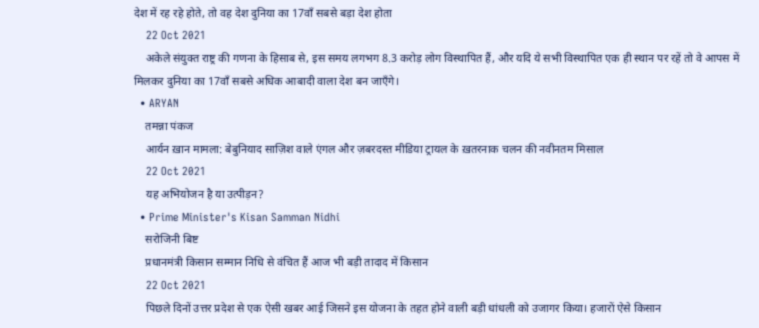देश में रह रहे होते, तो वह देश दुनिया का 17वाँ सबसे बड़ा देश होता
    22 Oct 2021
    अकेले संयुक्त राष्ट्र की गणना के हिसाब से, इस समय लगभग 8.3 करोड़ लोग विस्थापित हैं, और यदि ये सभी विस्थापित एक ही स्थान पर रहें तो वे आपस में मिलकर दुनिया का 17वाँ सबसे अधिक आबादी वाला देश बन जाएँगे।
  • ARYAN
    तमन्ना पंकज
    आर्यन ख़ान मामला: बेबुनियाद साज़िश वाले एंगल और ज़बरदस्त मीडिया ट्रायल के ख़तरनाक चलन की नवीनतम मिसाल
    22 Oct 2021
    यह अभियोजन है या उत्पीड़न?
  • Prime Minister's Kisan Samman Nidhi
    सरोजिनी बिष्ट
    प्रधानमंत्री किसान सम्मान निधि से वंचित हैं आज भी बड़ी तादाद में किसान
    22 Oct 2021
    पिछले दिनों उत्तर प्रदेश से एक ऐसी खबर आई जिसने इस योजना के तहत होने वाली बड़ी धांधली को उजागर किया। हजारों ऐसे किसान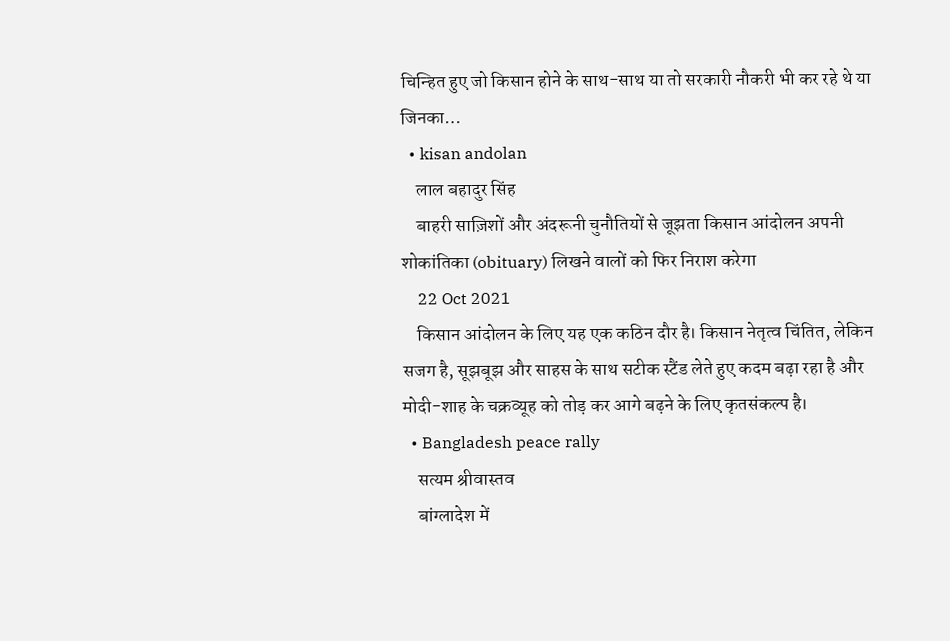चिन्हित हुए जो किसान होने के साथ-साथ या तो सरकारी नौकरी भी कर रहे थे या जिनका…
  • kisan andolan
    लाल बहादुर सिंह
    बाहरी साज़िशों और अंदरूनी चुनौतियों से जूझता किसान आंदोलन अपनी शोकांतिका (obituary) लिखने वालों को फिर निराश करेगा
    22 Oct 2021
    किसान आंदोलन के लिए यह एक कठिन दौर है। किसान नेतृत्व चिंतित, लेकिन सजग है, सूझबूझ और साहस के साथ सटीक स्टैंड लेते हुए कदम बढ़ा रहा है और मोदी-शाह के चक्रव्यूह को तोड़ कर आगे बढ़ने के लिए कृतसंकल्प है।
  • Bangladesh peace rally
    सत्यम श्रीवास्तव
    बांग्लादेश में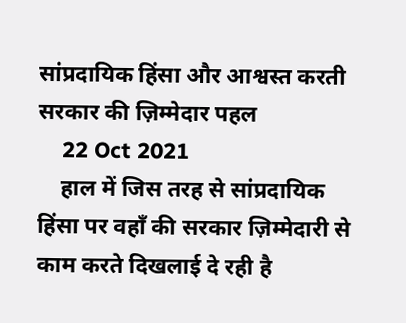सांप्रदायिक हिंसा और आश्वस्त करती सरकार की ज़िम्मेदार पहल
    22 Oct 2021
    हाल में जिस तरह से सांप्रदायिक हिंसा पर वहाँ की सरकार ज़िम्मेदारी से काम करते दिखलाई दे रही है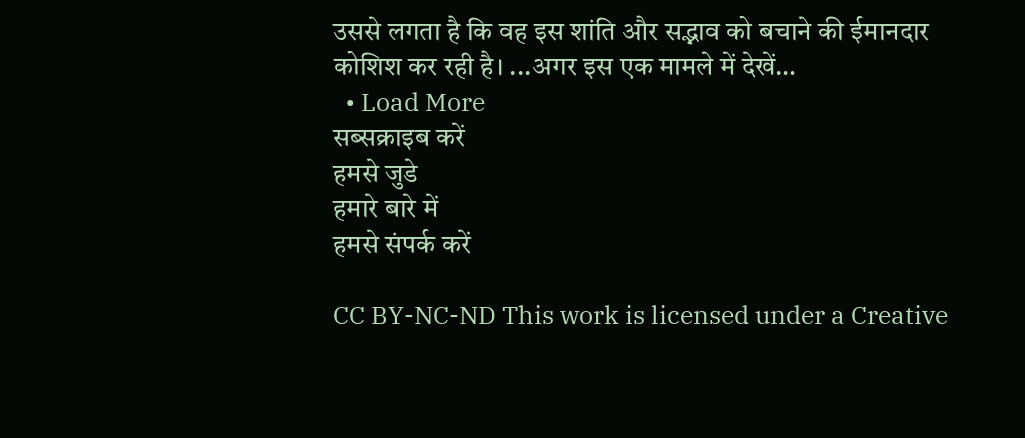उससे लगता है कि वह इस शांति और सद्भाव को बचाने की ईमानदार कोशिश कर रही है। ...अगर इस एक मामले में देखें…
  • Load More
सब्सक्राइब करें
हमसे जुडे
हमारे बारे में
हमसे संपर्क करें

CC BY-NC-ND This work is licensed under a Creative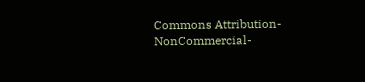Commons Attribution-NonCommercial-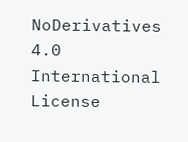NoDerivatives 4.0 International License